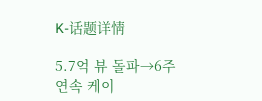K-话题详情

5.7억 뷰 돌파→6주 연속 케이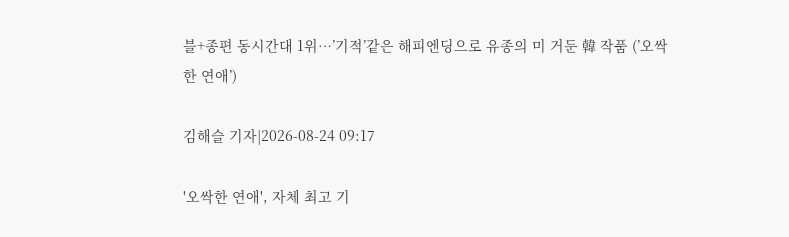블+종편 동시간대 1위…’기적’같은 해피엔딩으로 유종의 미 거둔 韓 작품 (’오싹한 연애’)

김해슬 기자|2026-08-24 09:17

'오싹한 연애', 자체 최고 기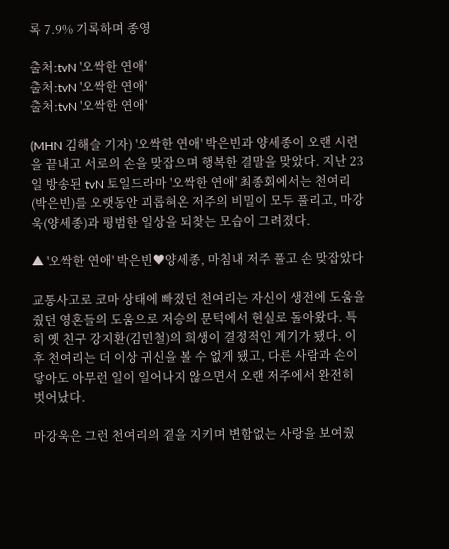록 7.9% 기록하며 종영

출처:tvN '오싹한 연애'
출처:tvN '오싹한 연애'
출처:tvN '오싹한 연애'

(MHN 김해슬 기자) '오싹한 연애' 박은빈과 양세종이 오랜 시련을 끝내고 서로의 손을 맞잡으며 행복한 결말을 맞았다. 지난 23일 방송된 tvN 토일드라마 '오싹한 연애' 최종회에서는 천여리(박은빈)를 오랫동안 괴롭혀온 저주의 비밀이 모두 풀리고, 마강욱(양세종)과 평범한 일상을 되찾는 모습이 그려졌다.

▲ '오싹한 연애' 박은빈♥양세종, 마침내 저주 풀고 손 맞잡았다

교통사고로 코마 상태에 빠졌던 천여리는 자신이 생전에 도움을 줬던 영혼들의 도움으로 저승의 문턱에서 현실로 돌아왔다. 특히 옛 친구 강지환(김민철)의 희생이 결정적인 계기가 됐다. 이후 천여리는 더 이상 귀신을 볼 수 없게 됐고, 다른 사람과 손이 닿아도 아무런 일이 일어나지 않으면서 오랜 저주에서 완전히 벗어났다.

마강욱은 그런 천여리의 곁을 지키며 변함없는 사랑을 보여줬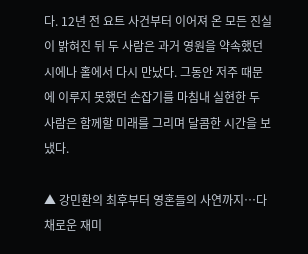다. 12년 전 요트 사건부터 이어져 온 모든 진실이 밝혀진 뒤 두 사람은 과거 영원을 약속했던 시에나 홀에서 다시 만났다. 그동안 저주 때문에 이루지 못했던 손잡기를 마침내 실현한 두 사람은 함께할 미래를 그리며 달콤한 시간을 보냈다.

▲ 강민환의 최후부터 영혼들의 사연까지…다채로운 재미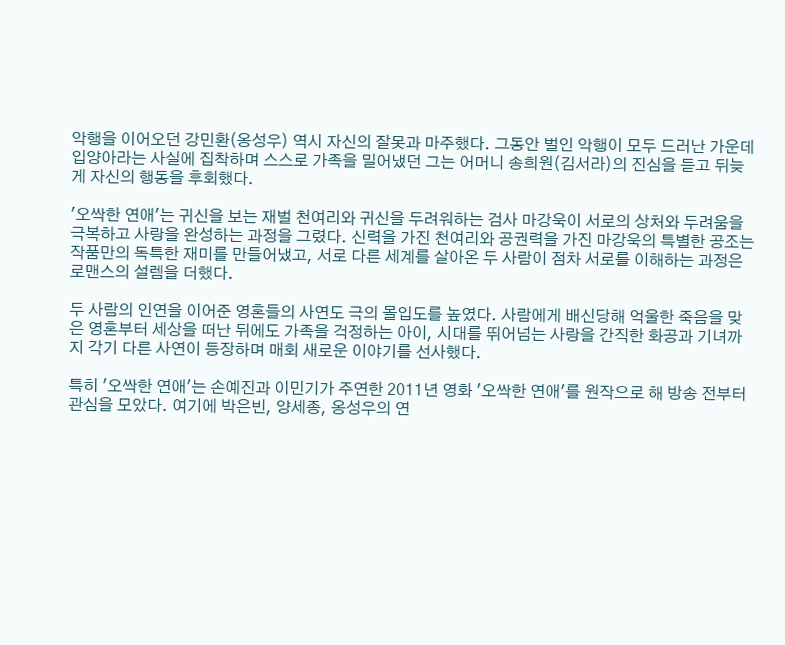악행을 이어오던 강민환(옹성우) 역시 자신의 잘못과 마주했다. 그동안 벌인 악행이 모두 드러난 가운데 입양아라는 사실에 집착하며 스스로 가족을 밀어냈던 그는 어머니 송희원(김서라)의 진심을 듣고 뒤늦게 자신의 행동을 후회했다.

'오싹한 연애'는 귀신을 보는 재벌 천여리와 귀신을 두려워하는 검사 마강욱이 서로의 상처와 두려움을 극복하고 사랑을 완성하는 과정을 그렸다. 신력을 가진 천여리와 공권력을 가진 마강욱의 특별한 공조는 작품만의 독특한 재미를 만들어냈고, 서로 다른 세계를 살아온 두 사람이 점차 서로를 이해하는 과정은 로맨스의 설렘을 더했다.

두 사람의 인연을 이어준 영혼들의 사연도 극의 몰입도를 높였다. 사람에게 배신당해 억울한 죽음을 맞은 영혼부터 세상을 떠난 뒤에도 가족을 걱정하는 아이, 시대를 뛰어넘는 사랑을 간직한 화공과 기녀까지 각기 다른 사연이 등장하며 매회 새로운 이야기를 선사했다.

특히 '오싹한 연애'는 손예진과 이민기가 주연한 2011년 영화 '오싹한 연애'를 원작으로 해 방송 전부터 관심을 모았다. 여기에 박은빈, 양세종, 옹성우의 연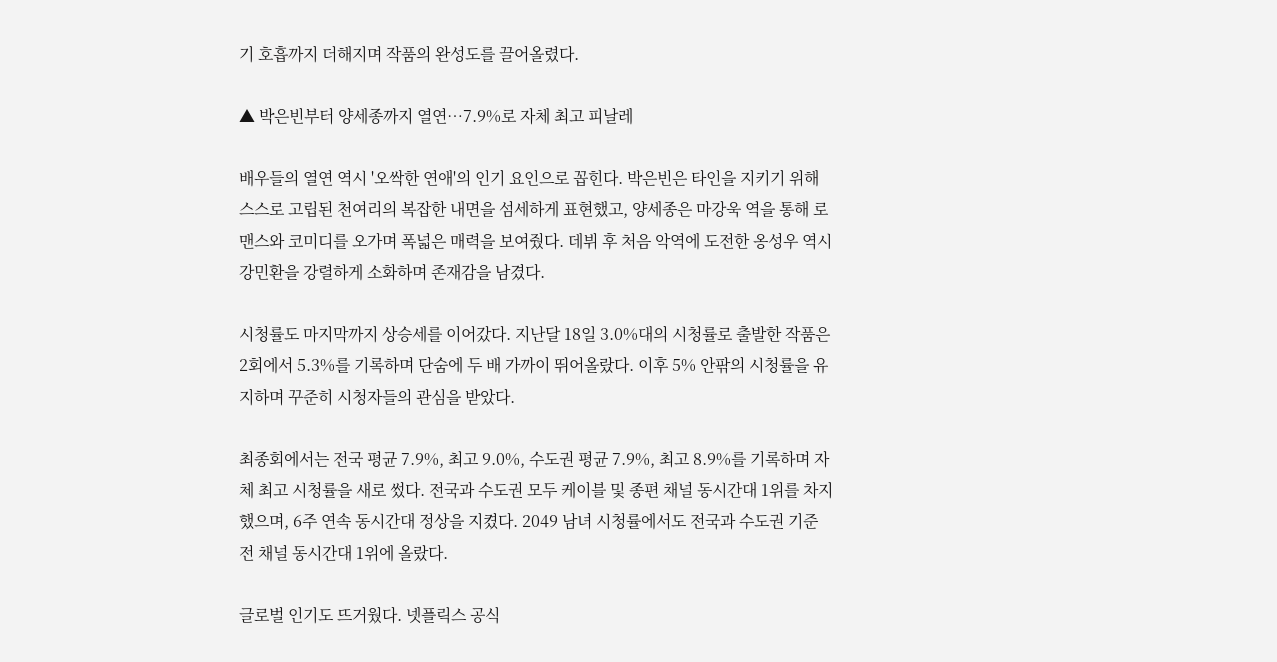기 호흡까지 더해지며 작품의 완성도를 끌어올렸다.

▲ 박은빈부터 양세종까지 열연…7.9%로 자체 최고 피날레

배우들의 열연 역시 '오싹한 연애'의 인기 요인으로 꼽힌다. 박은빈은 타인을 지키기 위해 스스로 고립된 천여리의 복잡한 내면을 섬세하게 표현했고, 양세종은 마강욱 역을 통해 로맨스와 코미디를 오가며 폭넓은 매력을 보여줬다. 데뷔 후 처음 악역에 도전한 옹성우 역시 강민환을 강렬하게 소화하며 존재감을 남겼다.

시청률도 마지막까지 상승세를 이어갔다. 지난달 18일 3.0%대의 시청률로 출발한 작품은 2회에서 5.3%를 기록하며 단숨에 두 배 가까이 뛰어올랐다. 이후 5% 안팎의 시청률을 유지하며 꾸준히 시청자들의 관심을 받았다.

최종회에서는 전국 평균 7.9%, 최고 9.0%, 수도권 평균 7.9%, 최고 8.9%를 기록하며 자체 최고 시청률을 새로 썼다. 전국과 수도권 모두 케이블 및 종편 채널 동시간대 1위를 차지했으며, 6주 연속 동시간대 정상을 지켰다. 2049 남녀 시청률에서도 전국과 수도권 기준 전 채널 동시간대 1위에 올랐다.

글로벌 인기도 뜨거웠다. 넷플릭스 공식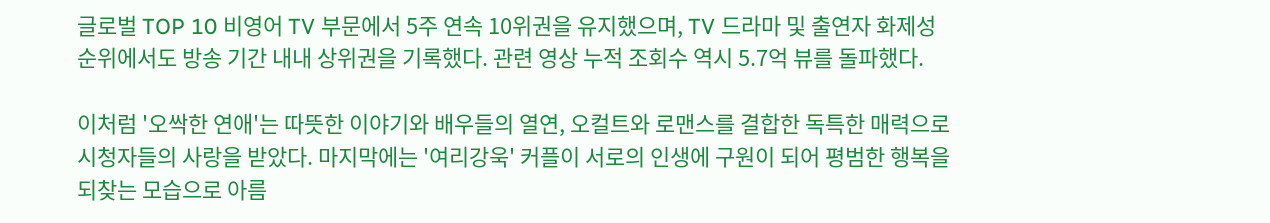글로벌 TOP 10 비영어 TV 부문에서 5주 연속 10위권을 유지했으며, TV 드라마 및 출연자 화제성 순위에서도 방송 기간 내내 상위권을 기록했다. 관련 영상 누적 조회수 역시 5.7억 뷰를 돌파했다.

이처럼 '오싹한 연애'는 따뜻한 이야기와 배우들의 열연, 오컬트와 로맨스를 결합한 독특한 매력으로 시청자들의 사랑을 받았다. 마지막에는 '여리강욱' 커플이 서로의 인생에 구원이 되어 평범한 행복을 되찾는 모습으로 아름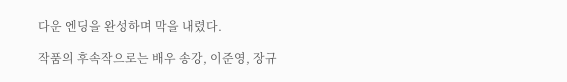다운 엔딩을 완성하며 막을 내렸다.

작품의 후속작으로는 배우 송강, 이준영, 장규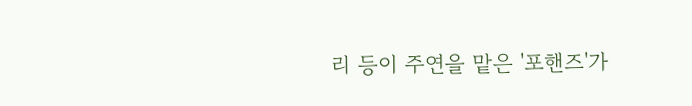리 등이 주연을 맡은 '포핸즈'가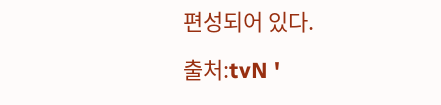편성되어 있다.

출처:tvN '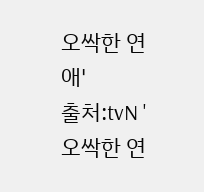오싹한 연애'
출처:tvN '오싹한 연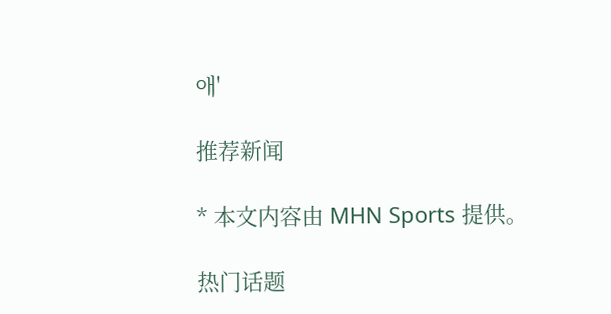애'

推荐新闻

* 本文内容由 MHN Sports 提供。

热门话题